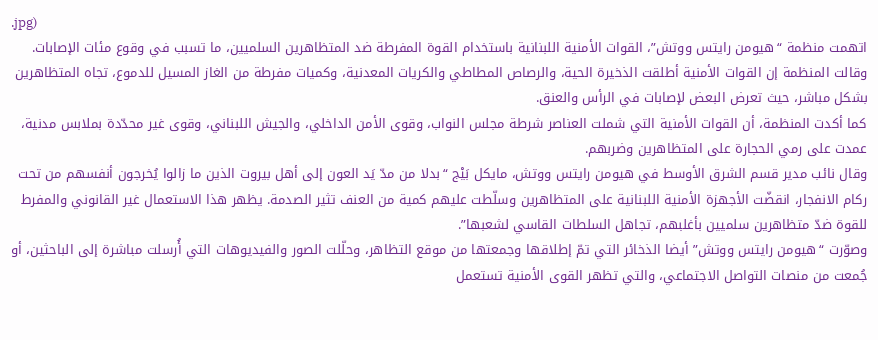.jpg)
اتهمت منظمة “هيومن رايتس ووتش”، القوات الأمنية اللبنانية باستخدام القوة المفرطة ضد المتظاهرين السلميين، ما تسبب في وقوع مئات الإصابات.
وقالت المنظمة إن القوات الأمنية أطلقت الذخيرة الحية، والرصاص المطاطي والكريات المعدنية، وكميات مفرطة من الغاز المسيل للدموع، تجاه المتظاهرين بشكل مباشر، حيث تعرض البعض لإصابات في الرأس والعنق.
كما أكدت المنظمة، أن القوات الأمنية التي شملت العناصر شرطة مجلس النواب، وقوى الأمن الداخلي، والجيش اللبناني، وقوى غير محدّدة بملابس مدنية، عمدت على رمي الحجارة على المتظاهرين وضربهم.
وقال نائب مدير قسم الشرق الأوسط في هيومن رايتس ووتش، مايكل بَيْج “بدلا من مدّ يَد العون إلى أهل بيروت الذين ما زالوا يُخرجون أنفسهم من تحت ركام الانفجار، انقضّت الأجهزة الأمنية اللبنانية على المتظاهرين وسلّطت عليهم كمية من العنف تثير الصدمة. يظهر هذا الاستعمال غير القانوني والمفرط للقوة ضدّ متظاهرين سلميين بأغلبهم، تجاهل السلطات القاسي لشعبها”.
وصوّرت “هيومن رايتس ووتش” أيضا الذخائر التي تمّ إطلاقها وجمعتها من موقع التظاهر، وحلّلت الصور والفيديوهات التي أُرسلت مباشرة إلى الباحثين، أو جُمعت من منصات التواصل الاجتماعي، والتي تظهر القوى الأمنية تستعمل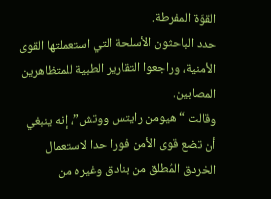القوّة المفرطة.
حدد الباحثون الأسلحة التي استعملتها القوى الأمنية، وراجعوا التقارير الطبية للمتظاهرين المصابين.
وقالت “هيومن رايتس ووتش”، إنه ينبغي أن تضع قوى الأمن فورا حدا لاستعمال الخردق المُطلق من بنادق وغيره من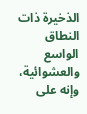الذخيرة ذات النطاق الواسع والعشوائية، وإنه على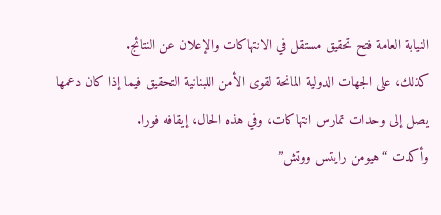النيابة العامة فتح تحقيق مستقل في الانتهاكات والإعلان عن النتائج.
كذلك، على الجهات الدولية المانحة لقوى الأمن اللبنانية التحقيق فيما إذا كان دعمها يصل إلى وحدات تمارس انتهاكات، وفي هذه الحال، إيقافه فورا.
وأكدت “هيومن رايتس ووتش”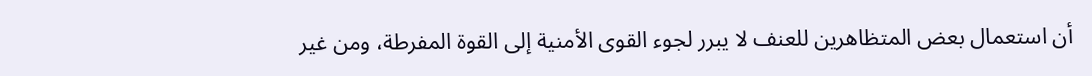أن استعمال بعض المتظاهرين للعنف لا يبرر لجوء القوى الأمنية إلى القوة المفرطة، ومن غير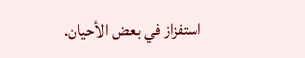استفزاز في بعض الأحيان.